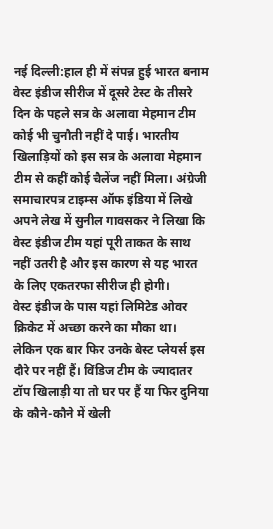नई दिल्ली:हाल ही में संपन्न हुई भारत बनाम वेस्ट इंडीज सीरीज में दूसरे टेस्ट के तीसरे दिन के पहले सत्र के अलावा मेहमान टीम कोई भी चुनौती नहीं दे पाई। भारतीय खिलाड़ियों को इस सत्र के अलावा मेहमान टीम से कहीं कोई चैलेंज नहीं मिला। अंग्रेजी समाचारपत्र टाइम्स ऑफ इंडिया में लिखे अपने लेख में सुनील गावसकर ने लिखा कि वेस्ट इंडीज टीम यहां पूरी ताकत के साथ नहीं उतरी है और इस कारण से यह भारत के लिए एकतरफा सीरीज ही होगी।
वेस्ट इंडीज के पास यहां लिमिटेड ओवर क्रिकेट में अच्छा करने का मौका था। लेकिन एक बार फिर उनके बेस्ट प्लेयर्स इस दौरे पर नहीं हैं। विंडिज टीम के ज्यादातर टॉप खिलाड़ी या तो घर पर हैं या फिर दुनिया के कौने-कौने में खेली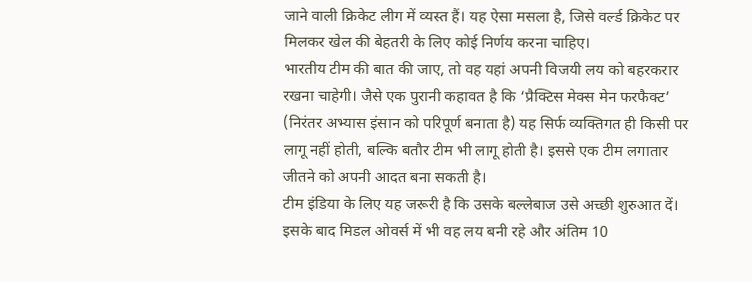जाने वाली क्रिकेट लीग में व्यस्त हैं। यह ऐसा मसला है, जिसे वर्ल्ड क्रिकेट पर मिलकर खेल की बेहतरी के लिए कोई निर्णय करना चाहिए।
भारतीय टीम की बात की जाए, तो वह यहां अपनी विजयी लय को बहरकरार रखना चाहेगी। जैसे एक पुरानी कहावत है कि ‘प्रैक्टिस मेक्स मेन फरफैक्ट’ (निरंतर अभ्यास इंसान को परिपूर्ण बनाता है) यह सिर्फ व्यक्तिगत ही किसी पर लागू नहीं होती, बल्कि बतौर टीम भी लागू होती है। इससे एक टीम लगातार जीतने को अपनी आदत बना सकती है।
टीम इंडिया के लिए यह जरूरी है कि उसके बल्लेबाज उसे अच्छी शुरुआत दें। इसके बाद मिडल ओवर्स में भी वह लय बनी रहे और अंतिम 10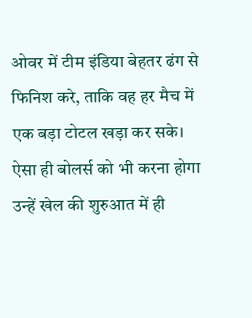ओवर में टीम इंडिया बेहतर ढंग से फिनिश करे, ताकि वह हर मैच में एक बड़ा टोटल खड़ा कर सके। ऐसा ही बोलर्स को भी करना होगा उन्हें खेल की शुरुआत में ही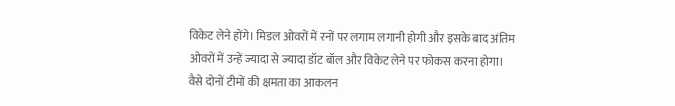विकेट लेने होंगे। मिडल ओवरों में रनों पर लगाम लगानी होगी और इसके बाद अंतिम ओवरों में उन्हें ज्यादा से ज्यादा डॉट बॉल और विकेट लेने पर फोकस करना होगा। वैसे दोनों टीमों की क्षमता का आकलन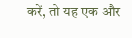करें, तो यह एक और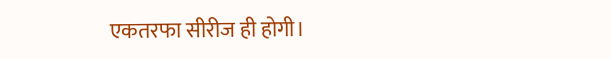एकतरफा सीरीज ही होगी।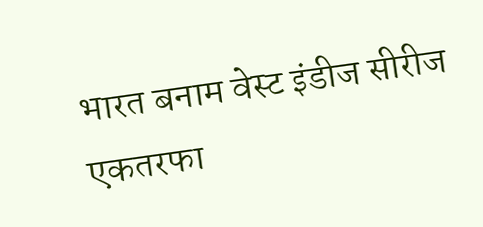भारत बनाम वेस्ट इंडीज सीरीज एकतरफा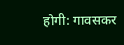होगी: गावसकर